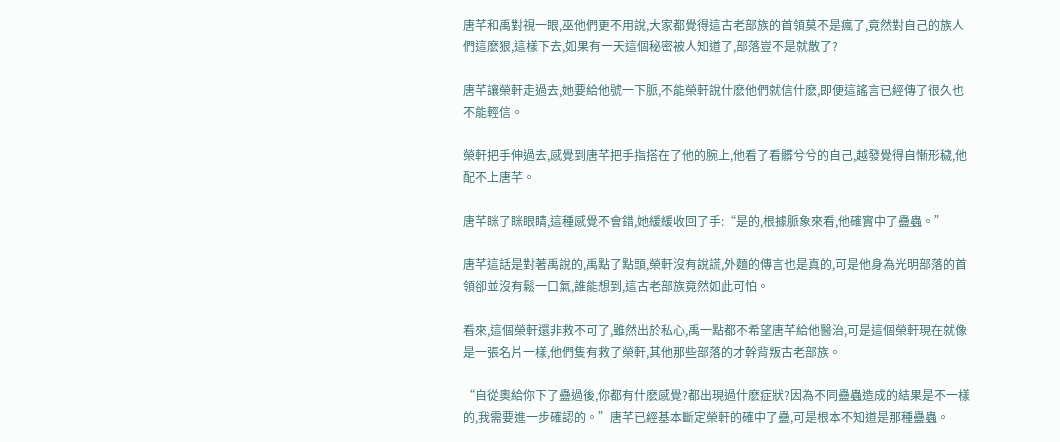唐芊和禹對視一眼,巫他們更不用說,大家都覺得這古老部族的首領莫不是瘋了,竟然對自己的族人們這麽狠,這樣下去,如果有一天這個秘密被人知道了,部落豈不是就散了?

唐芊讓榮軒走過去,她要給他號一下脈,不能榮軒說什麽他們就信什麽,即便這謠言已經傳了很久也不能輕信。

榮軒把手伸過去,感覺到唐芊把手指搭在了他的腕上,他看了看髒兮兮的自己,越發覺得自慚形穢,他配不上唐芊。

唐芊眯了眯眼睛,這種感覺不會錯,她緩緩收回了手:“是的,根據脈象來看,他確實中了蠱蟲。”

唐芊這話是對著禹說的,禹點了點頭,榮軒沒有說謊,外麵的傳言也是真的,可是他身為光明部落的首領卻並沒有鬆一口氣,誰能想到,這古老部族竟然如此可怕。

看來,這個榮軒還非救不可了,雖然出於私心,禹一點都不希望唐芊給他醫治,可是這個榮軒現在就像是一張名片一樣,他們隻有救了榮軒,其他那些部落的才幹背叛古老部族。

“自從奧給你下了蠱過後,你都有什麽感覺?都出現過什麽症狀?因為不同蠱蟲造成的結果是不一樣的,我需要進一步確認的。”唐芊已經基本斷定榮軒的確中了蠱,可是根本不知道是那種蠱蟲。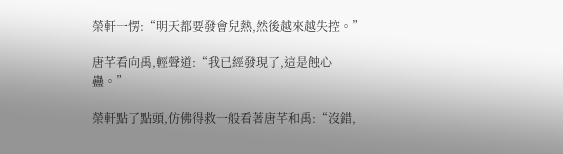榮軒一愣:“明天都要發會兒熱,然後越來越失控。”

唐芊看向禹,輕聲道:“我已經發現了,這是蝕心蠱。”

榮軒點了點頭,仿佛得救一般看著唐芊和禹:“沒錯,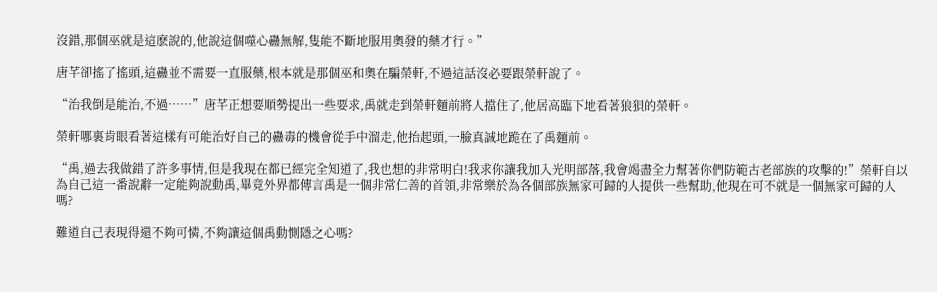沒錯,那個巫就是這麽說的,他說這個噬心蠱無解,隻能不斷地服用奧發的藥才行。”

唐芊卻搖了搖頭,這蠱並不需要一直服藥,根本就是那個巫和奧在騙榮軒,不過這話沒必要跟榮軒說了。

“治我倒是能治,不過……”唐芊正想要順勢提出一些要求,禹就走到榮軒麵前將人擋住了,他居高臨下地看著狼狽的榮軒。

榮軒哪裏肯眼看著這樣有可能治好自己的蠱毒的機會從手中溜走,他抬起頭,一臉真誠地跪在了禹麵前。

“禹,過去我做錯了許多事情,但是我現在都已經完全知道了,我也想的非常明白!我求你讓我加入光明部落,我會竭盡全力幫著你們防範古老部族的攻擊的!”榮軒自以為自己這一番說辭一定能夠說動禹,畢竟外界都傳言禹是一個非常仁善的首領,非常樂於為各個部族無家可歸的人提供一些幫助,他現在可不就是一個無家可歸的人嗎?

難道自己表現得還不夠可憐,不夠讓這個禹動惻隱之心嗎?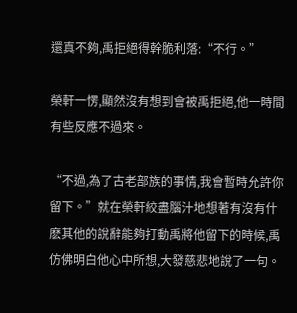還真不夠,禹拒絕得幹脆利落:“不行。”

榮軒一愣,顯然沒有想到會被禹拒絕,他一時間有些反應不過來。

“不過,為了古老部族的事情,我會暫時允許你留下。”就在榮軒絞盡腦汁地想著有沒有什麽其他的說辭能夠打動禹將他留下的時候,禹仿佛明白他心中所想,大發慈悲地說了一句。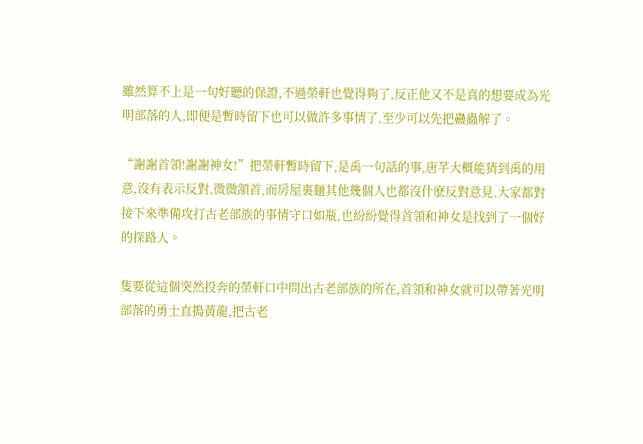雖然算不上是一句好聽的保證,不過榮軒也覺得夠了,反正他又不是真的想要成為光明部落的人,即便是暫時留下也可以做許多事情了,至少可以先把蠱蟲解了。

“謝謝首領!謝謝神女!”把榮軒暫時留下,是禹一句話的事,唐芊大概能猜到禹的用意,沒有表示反對,微微頷首,而房屋裏麵其他幾個人也都沒什麽反對意見,大家都對接下來準備攻打古老部族的事情守口如瓶,也紛紛覺得首領和神女是找到了一個好的探路人。

隻要從這個突然投奔的榮軒口中問出古老部族的所在,首領和神女就可以帶著光明部落的勇士直搗黃龍,把古老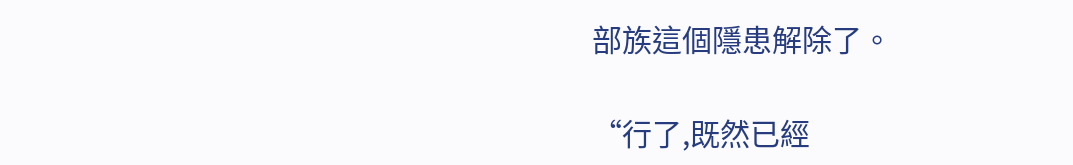部族這個隱患解除了。

“行了,既然已經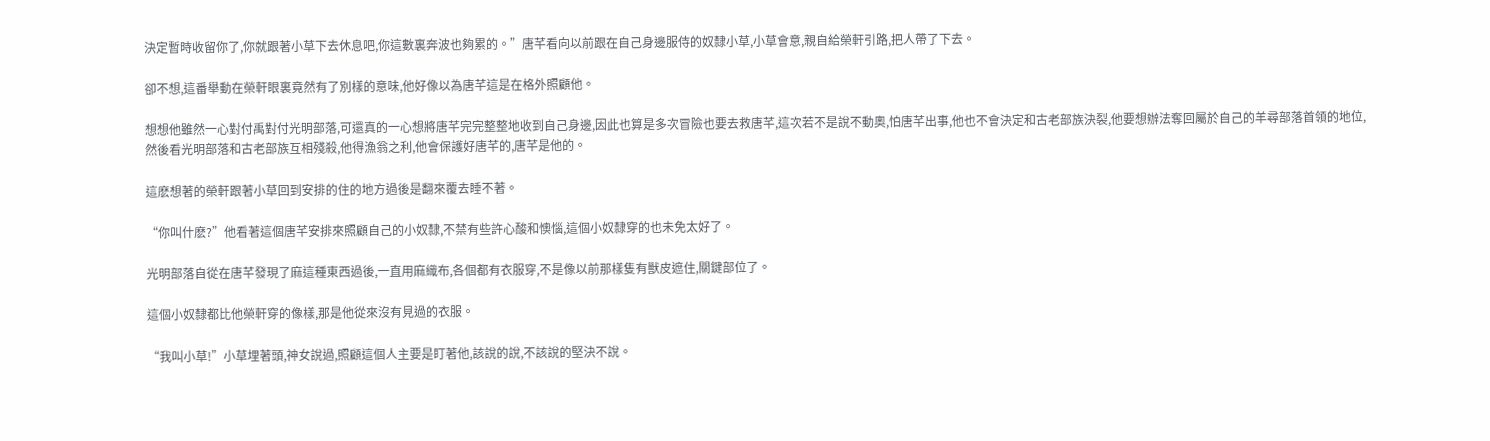決定暫時收留你了,你就跟著小草下去休息吧,你這數裏奔波也夠累的。”唐芊看向以前跟在自己身邊服侍的奴隸小草,小草會意,親自給榮軒引路,把人帶了下去。

卻不想,這番舉動在榮軒眼裏竟然有了別樣的意味,他好像以為唐芊這是在格外照顧他。

想想他雖然一心對付禹對付光明部落,可還真的一心想將唐芊完完整整地收到自己身邊,因此也算是多次冒險也要去救唐芊,這次若不是說不動奧,怕唐芊出事,他也不會決定和古老部族決裂,他要想辦法奪回屬於自己的羊尋部落首領的地位,然後看光明部落和古老部族互相殘殺,他得漁翁之利,他會保護好唐芊的,唐芊是他的。

這麽想著的榮軒跟著小草回到安排的住的地方過後是翻來覆去睡不著。

“你叫什麽?”他看著這個唐芊安排來照顧自己的小奴隸,不禁有些許心酸和懊惱,這個小奴隸穿的也未免太好了。

光明部落自從在唐芊發現了麻這種東西過後,一直用麻織布,各個都有衣服穿,不是像以前那樣隻有獸皮遮住,關鍵部位了。

這個小奴隸都比他榮軒穿的像樣,那是他從來沒有見過的衣服。

“我叫小草!”小草埋著頭,神女說過,照顧這個人主要是盯著他,該說的說,不該說的堅決不說。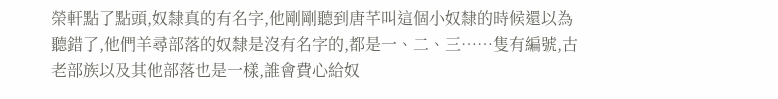榮軒點了點頭,奴隸真的有名字,他剛剛聽到唐芊叫這個小奴隸的時候還以為聽錯了,他們羊尋部落的奴隸是沒有名字的,都是一、二、三……隻有編號,古老部族以及其他部落也是一樣,誰會費心給奴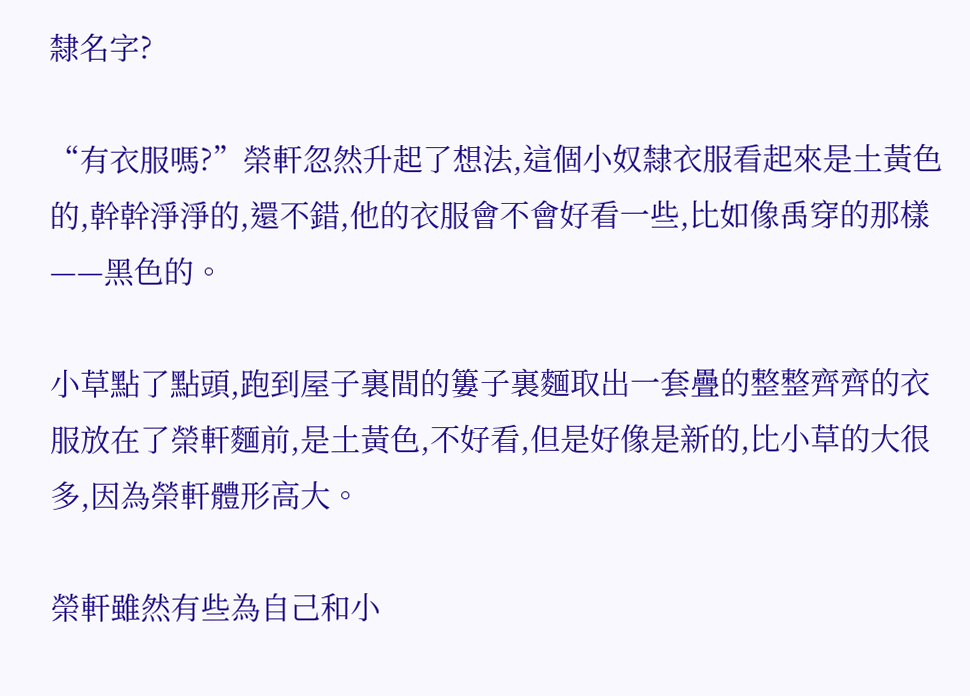隸名字?

“有衣服嗎?”榮軒忽然升起了想法,這個小奴隸衣服看起來是土黃色的,幹幹淨淨的,還不錯,他的衣服會不會好看一些,比如像禹穿的那樣——黑色的。

小草點了點頭,跑到屋子裏間的簍子裏麵取出一套疊的整整齊齊的衣服放在了榮軒麵前,是土黃色,不好看,但是好像是新的,比小草的大很多,因為榮軒體形高大。

榮軒雖然有些為自己和小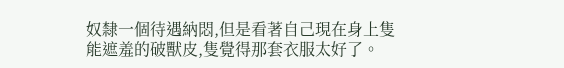奴隸一個待遇納悶,但是看著自己現在身上隻能遮羞的破獸皮,隻覺得那套衣服太好了。